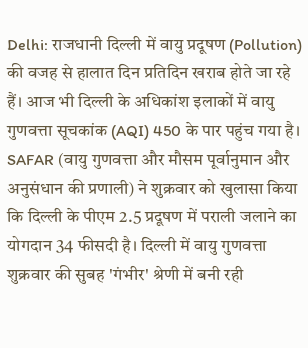Delhi: राजधानी दिल्ली में वायु प्रदूषण (Pollution) की वजह से हालात दिन प्रतिदिन खराब होते जा रहे हैं। आज भी दिल्ली के अधिकांश इलाकों में वायु गुणवत्ता सूचकांक (AQI) 450 के पार पहुंच गया है। SAFAR (वायु गुणवत्ता और मौसम पूर्वानुमान और अनुसंधान की प्रणाली) ने शुक्रवार को खुलासा किया कि दिल्ली के पीएम 2.5 प्रदूषण में पराली जलाने का योगदान 34 फीसदी है। दिल्ली में वायु गुणवत्ता शुक्रवार की सुबह 'गंभीर' श्रेणी में बनी रही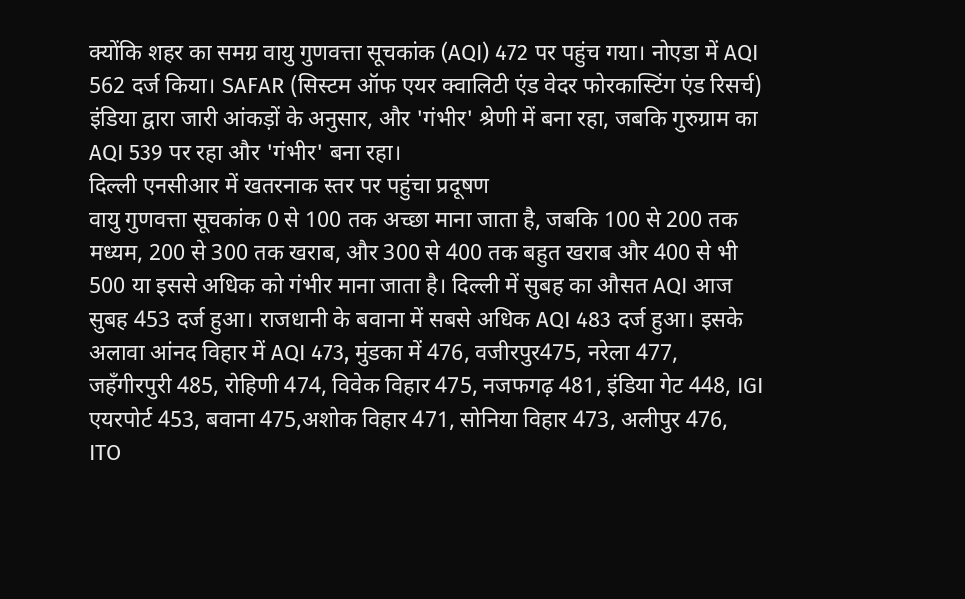क्योंकि शहर का समग्र वायु गुणवत्ता सूचकांक (AQI) 472 पर पहुंच गया। नोएडा में AQI 562 दर्ज किया। SAFAR (सिस्टम ऑफ एयर क्वालिटी एंड वेदर फोरकास्टिंग एंड रिसर्च) इंडिया द्वारा जारी आंकड़ों के अनुसार, और 'गंभीर' श्रेणी में बना रहा, जबकि गुरुग्राम का AQI 539 पर रहा और 'गंभीर' बना रहा।
दिल्ली एनसीआर में खतरनाक स्तर पर पहुंचा प्रदूषण
वायु गुणवत्ता सूचकांक 0 से 100 तक अच्छा माना जाता है, जबकि 100 से 200 तक मध्यम, 200 से 300 तक खराब, और 300 से 400 तक बहुत खराब और 400 से भी 500 या इससे अधिक को गंभीर माना जाता है। दिल्ली में सुबह का औसत AQI आज सुबह 453 दर्ज हुआ। राजधानी के बवाना में सबसे अधिक AQI 483 दर्ज हुआ। इसके अलावा आंनद विहार में AQI 473, मुंडका में 476, वजीरपुर475, नरेला 477, जहँगीरपुरी 485, रोहिणी 474, विवेक विहार 475, नजफगढ़ 481, इंडिया गेट 448, IGI एयरपोर्ट 453, बवाना 475,अशोक विहार 471, सोनिया विहार 473, अलीपुर 476, ITO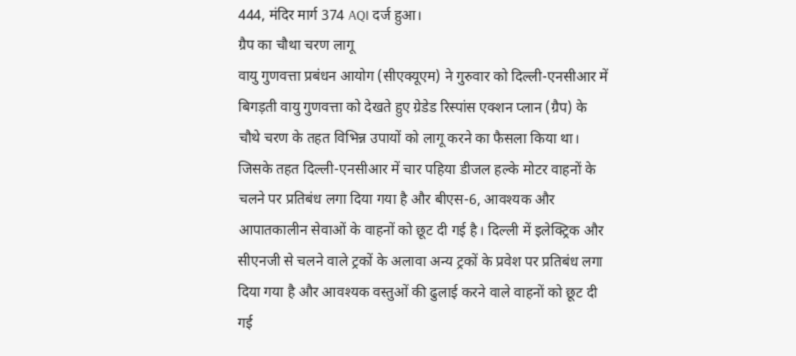444, मंदिर मार्ग 374 AQI दर्ज हुआ।
ग्रैप का चौथा चरण लागू
वायु गुणवत्ता प्रबंधन आयोग (सीएक्यूएम) ने गुरुवार को दिल्ली-एनसीआर में बिगड़ती वायु गुणवत्ता को देखते हुए ग्रेडेड रिस्पांस एक्शन प्लान (ग्रैप) के चौथे चरण के तहत विभिन्न उपायों को लागू करने का फैसला किया था। जिसके तहत दिल्ली-एनसीआर में चार पहिया डीजल हल्के मोटर वाहनों के चलने पर प्रतिबंध लगा दिया गया है और बीएस-6, आवश्यक और आपातकालीन सेवाओं के वाहनों को छूट दी गई है। दिल्ली में इलेक्ट्रिक और सीएनजी से चलने वाले ट्रकों के अलावा अन्य ट्रकों के प्रवेश पर प्रतिबंध लगा दिया गया है और आवश्यक वस्तुओं की ढुलाई करने वाले वाहनों को छूट दी गई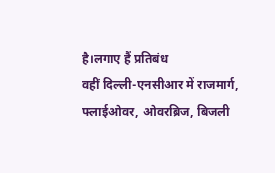है।लगाए हैं प्रतिबंध
वहीं दिल्ली-एनसीआर में राजमार्ग, फ्लाईओवर, ओवरब्रिज, बिजली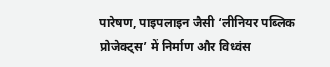पारेषण, पाइपलाइन जैसी ‘लीनियर पब्लिक प्रोजेक्ट्स’ में निर्माण और विध्वंस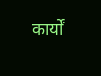कार्यों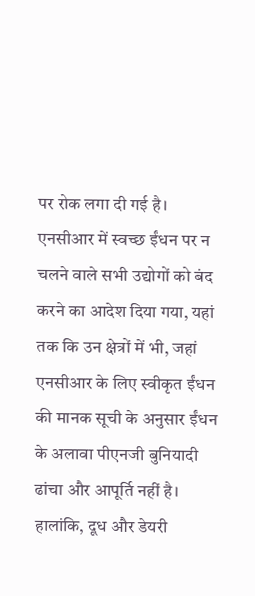पर रोक लगा दी गई है। एनसीआर में स्वच्छ ईंधन पर न चलने वाले सभी उद्योगों को बंद करने का आदेश दिया गया, यहां तक कि उन क्षेत्रों में भी, जहां एनसीआर के लिए स्वीकृत ईंधन की मानक सूची के अनुसार ईंधन के अलावा पीएनजी बुनियादी ढांचा और आपूर्ति नहीं है। हालांकि, दूध और डेयरी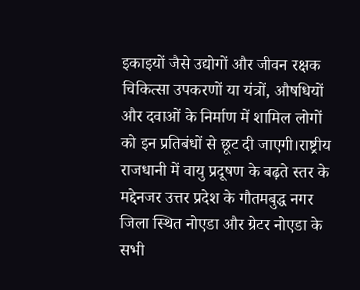इकाइयों जैसे उद्योगों और जीवन रक्षक चिकित्सा उपकरणों या यंत्रों, औषधियों और दवाओं के निर्माण में शामिल लोगों को इन प्रतिबंधों से छूट दी जाएगी।राष्ट्रीय राजधानी में वायु प्रदूषण के बढ़ते स्तर के मद्देनजर उत्तर प्रदेश के गौतमबुद्ध नगर जिला स्थित नोएडा और ग्रेटर नोएडा के सभी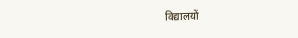विद्यालयों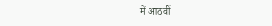में आठवीं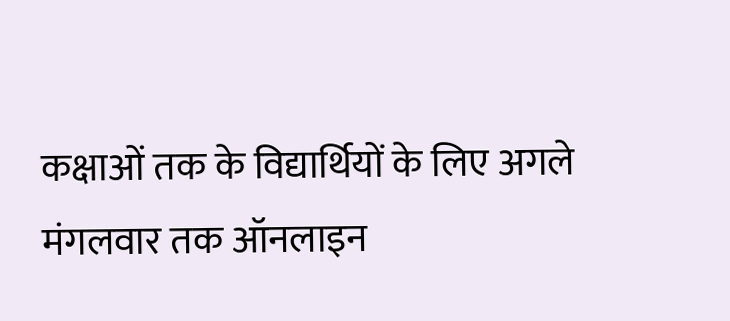कक्षाओं तक के विद्यार्थियों के लिए अगले मंगलवार तक ऑनलाइन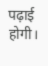पढ़ाई होगी।